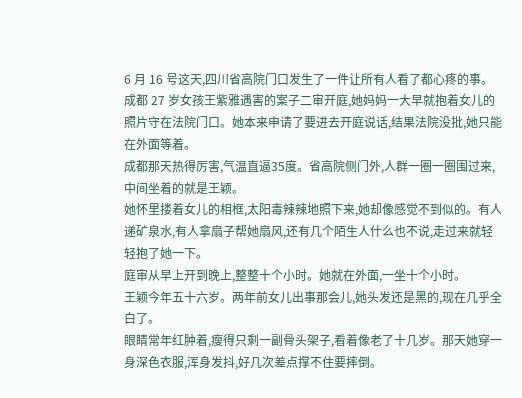6 月 16 号这天,四川省高院门口发生了一件让所有人看了都心疼的事。成都 27 岁女孩王紫雅遇害的案子二审开庭,她妈妈一大早就抱着女儿的照片守在法院门口。她本来申请了要进去开庭说话,结果法院没批,她只能在外面等着。
成都那天热得厉害,气温直逼35度。省高院侧门外,人群一圈一圈围过来,中间坐着的就是王颖。
她怀里搂着女儿的相框,太阳毒辣辣地照下来,她却像感觉不到似的。有人递矿泉水,有人拿扇子帮她扇风,还有几个陌生人什么也不说,走过来就轻轻抱了她一下。
庭审从早上开到晚上,整整十个小时。她就在外面,一坐十个小时。
王颖今年五十六岁。两年前女儿出事那会儿,她头发还是黑的,现在几乎全白了。
眼睛常年红肿着,瘦得只剩一副骨头架子,看着像老了十几岁。那天她穿一身深色衣服,浑身发抖,好几次差点撑不住要摔倒。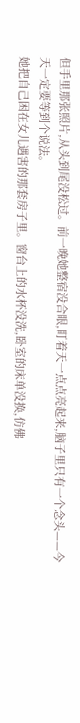但手里那张照片,从头到尾没松过。前一晚她整宿没合眼,盯着天一点点亮起来,脑子里只有一个念头——今天一定要等到个说法。
她把自己困在女儿遇害的那套房子里。窗台上的水杯没洗,卧室的床单没换,仿佛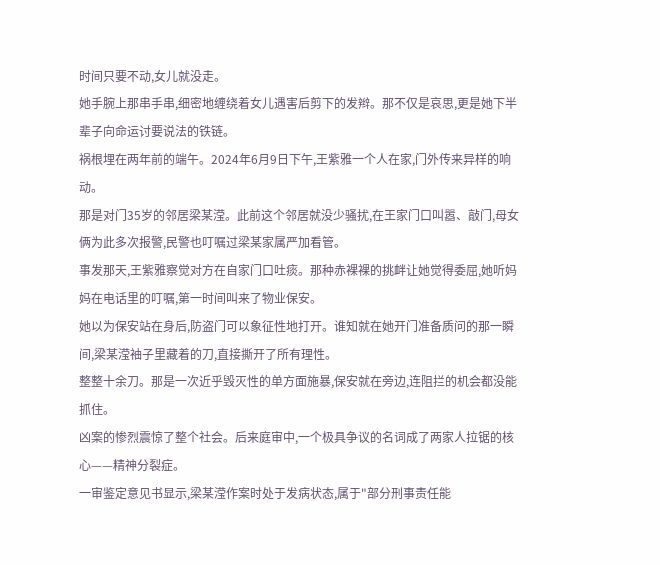时间只要不动,女儿就没走。
她手腕上那串手串,细密地缠绕着女儿遇害后剪下的发辫。那不仅是哀思,更是她下半辈子向命运讨要说法的铁链。
祸根埋在两年前的端午。2024年6月9日下午,王紫雅一个人在家,门外传来异样的响动。
那是对门35岁的邻居梁某滢。此前这个邻居就没少骚扰,在王家门口叫嚣、敲门,母女俩为此多次报警,民警也叮嘱过梁某家属严加看管。
事发那天,王紫雅察觉对方在自家门口吐痰。那种赤裸裸的挑衅让她觉得委屈,她听妈妈在电话里的叮嘱,第一时间叫来了物业保安。
她以为保安站在身后,防盗门可以象征性地打开。谁知就在她开门准备质问的那一瞬间,梁某滢袖子里藏着的刀,直接撕开了所有理性。
整整十余刀。那是一次近乎毁灭性的单方面施暴,保安就在旁边,连阻拦的机会都没能抓住。
凶案的惨烈震惊了整个社会。后来庭审中,一个极具争议的名词成了两家人拉锯的核心——精神分裂症。
一审鉴定意见书显示,梁某滢作案时处于发病状态,属于"部分刑事责任能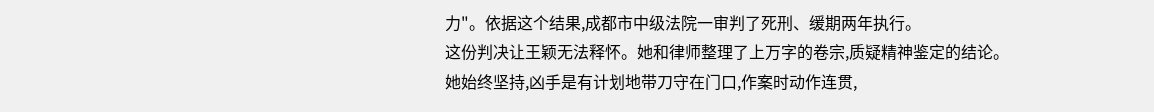力"。依据这个结果,成都市中级法院一审判了死刑、缓期两年执行。
这份判决让王颖无法释怀。她和律师整理了上万字的卷宗,质疑精神鉴定的结论。
她始终坚持,凶手是有计划地带刀守在门口,作案时动作连贯,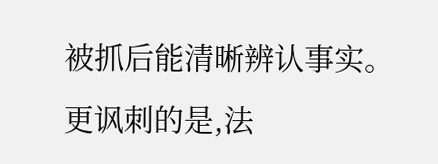被抓后能清晰辨认事实。
更讽刺的是,法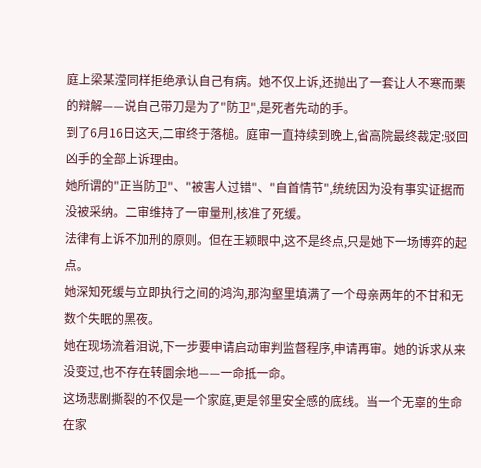庭上梁某滢同样拒绝承认自己有病。她不仅上诉,还抛出了一套让人不寒而栗的辩解——说自己带刀是为了"防卫",是死者先动的手。
到了6月16日这天,二审终于落槌。庭审一直持续到晚上,省高院最终裁定:驳回凶手的全部上诉理由。
她所谓的"正当防卫"、"被害人过错"、"自首情节",统统因为没有事实证据而没被采纳。二审维持了一审量刑,核准了死缓。
法律有上诉不加刑的原则。但在王颖眼中,这不是终点,只是她下一场博弈的起点。
她深知死缓与立即执行之间的鸿沟,那沟壑里填满了一个母亲两年的不甘和无数个失眠的黑夜。
她在现场流着泪说,下一步要申请启动审判监督程序,申请再审。她的诉求从来没变过,也不存在转圜余地——一命抵一命。
这场悲剧撕裂的不仅是一个家庭,更是邻里安全感的底线。当一个无辜的生命在家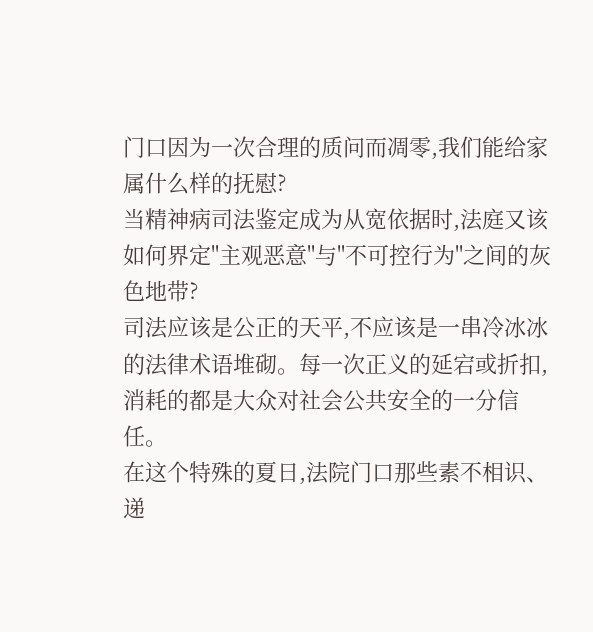门口因为一次合理的质问而凋零,我们能给家属什么样的抚慰?
当精神病司法鉴定成为从宽依据时,法庭又该如何界定"主观恶意"与"不可控行为"之间的灰色地带?
司法应该是公正的天平,不应该是一串冷冰冰的法律术语堆砌。每一次正义的延宕或折扣,消耗的都是大众对社会公共安全的一分信任。
在这个特殊的夏日,法院门口那些素不相识、递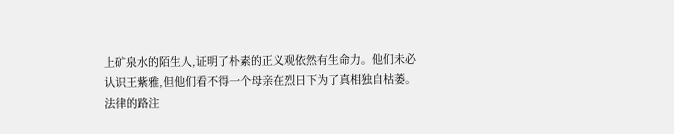上矿泉水的陌生人,证明了朴素的正义观依然有生命力。他们未必认识王紫雅,但他们看不得一个母亲在烈日下为了真相独自枯萎。
法律的路注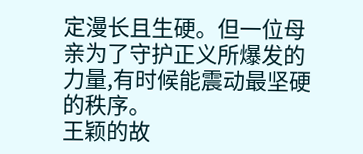定漫长且生硬。但一位母亲为了守护正义所爆发的力量,有时候能震动最坚硬的秩序。
王颖的故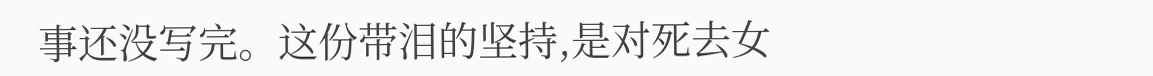事还没写完。这份带泪的坚持,是对死去女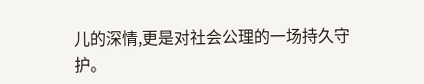儿的深情,更是对社会公理的一场持久守护。